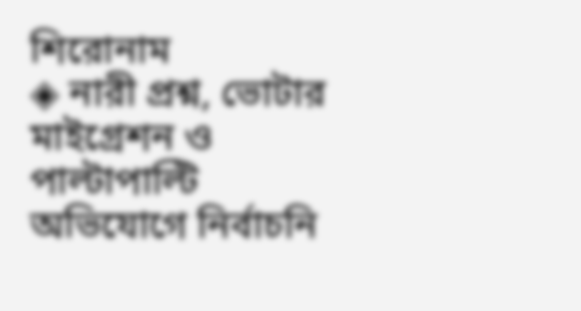শিরোনাম
◈ নারী প্রশ্ন, ভোটার মাইগ্রেশন ও পাল্টাপাল্টি অভিযোগে নির্বাচনি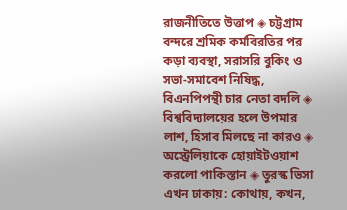রাজনীতিতে উত্তাপ ◈ চট্টগ্রাম বন্দরে শ্রমিক কর্মবিরতির পর কড়া ব্যবস্থা, সরাসরি বুকিং ও সভা-সমাবেশ নিষিদ্ধ, বিএনপিপন্থী চার নেতা বদলি ◈ বিশ্ববিদ্যালয়ের হলে উপমার লাশ, হিসাব মিলছে না কারও ◈ অস্ট্রেলিয়াকে হোয়াইটওয়াশ করলো পাকিস্তান ◈ তুরস্ক ভিসা এখন ঢাকায়: কোথায়, কখন,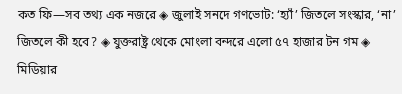কত ফি—সব তথ্য এক নজরে ◈ জুলাই সনদে গণভোট: ‘হ্যাঁ’ জিতলে সংস্কার, ‘না’ জিতলে কী হবে? ◈ যুক্তরাষ্ট্র থেকে মোংলা বন্দরে এলো ৫৭ হাজার টন গম ◈ মি‌ডিয়ার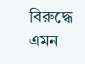বিরু‌দ্ধে এমন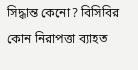সিদ্ধান্ত কে‌নো? বিসিবির কোন নিরাপত্তা ব্যাহত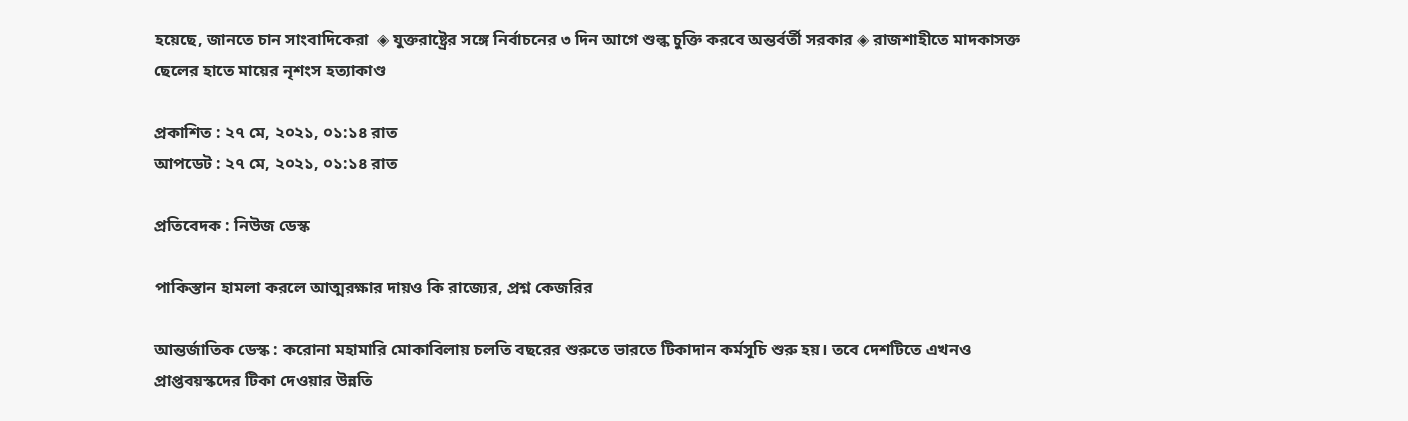হয়েছে, জানতে চান সাংবাদিকেরা  ◈ যুক্তরাষ্ট্রের সঙ্গে নির্বাচনের ৩ দিন আগে শুল্ক চুক্তি করবে অন্তর্বর্তী সরকার ◈ রাজশাহীতে মাদকাসক্ত ছেলের হাতে মায়ের নৃশংস হত্যাকাণ্ড

প্রকাশিত : ২৭ মে, ২০২১, ০১:১৪ রাত
আপডেট : ২৭ মে, ২০২১, ০১:১৪ রাত

প্রতিবেদক : নিউজ ডেস্ক

পাকিস্তান হামলা করলে আত্মরক্ষার দায়ও কি রাজ্যের, প্রশ্ন কেজরির

আন্তর্জাতিক ডেস্ক : করোনা মহামারি মোকাবিলায় চলতি বছরের শুরুতে ভারতে টিকাদান কর্মসূচি শুরু হয়। তবে দেশটিতে এখনও প্রাপ্তবয়স্কদের টিকা দেওয়ার উন্নতি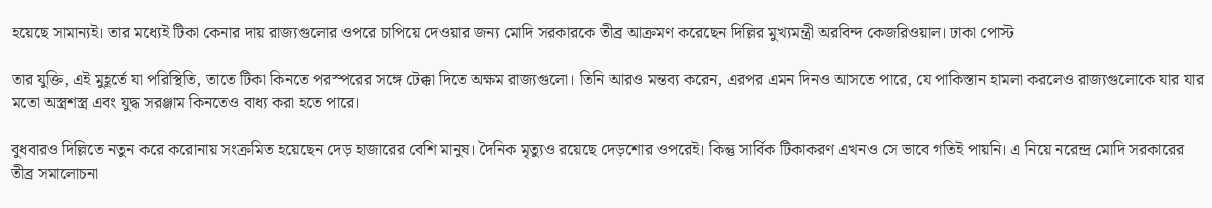হয়েছে সামান্যই। তার মধ্যেই টিকা কেনার দায় রাজ্যগুলোর ওপরে চাপিয়ে দেওয়ার জন্য মোদি সরকারকে তীব্র আক্রমণ করেছেন দিল্লির মুখ্যমন্ত্রী অরবিন্দ কেজরিওয়াল। ঢাকা পোস্ট

তার যুক্তি, এই মুহূর্তে যা পরিস্থিতি, তাতে টিকা কিনতে পরস্পরের সঙ্গে টেক্কা দিতে অক্ষম রাজ্যগুলো। তিনি আরও মন্তব্য করেন, এরপর এমন দিনও আসতে পারে, যে পাকিস্তান হামলা করলেও রাজ্যগুলোকে যার যার মতো অস্ত্রশস্ত্র এবং যুদ্ধ সরঞ্জাম কিনতেও বাধ্য করা হতে পারে।

বুধবারও দিল্লিতে নতুন করে করোনায় সংক্রমিত হয়েছেন দেড় হাজারের বেশি মানুষ। দৈনিক মৃত্যুও রয়েছে দেড়শোর ওপরেই। কিন্তু সার্বিক টিকাকরণ এখনও সে ভাবে গতিই পায়নি। এ নিয়ে নরেন্দ্র মোদি সরকারের তীব্র সমালোচনা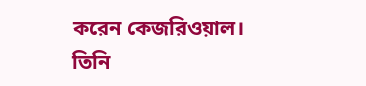করেন কেজরিওয়াল।
তিনি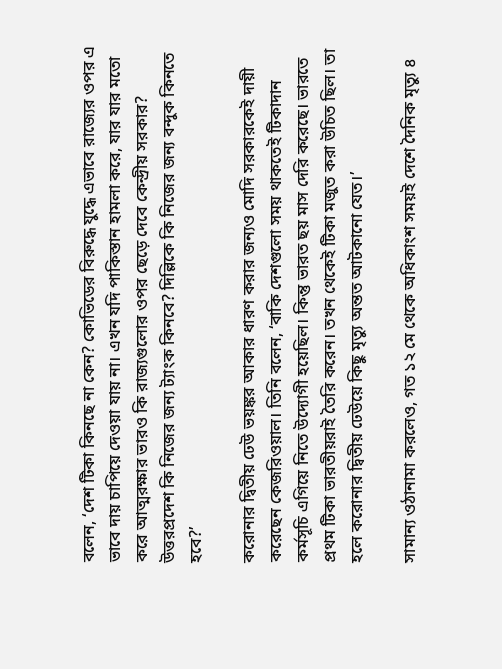বলেন, ‘দেশ টিকা কিনছে না কেন? কোভিডের বিরুদ্ধে যুদ্ধে এভাবে রাজ্যের ওপর এ ভাবে দায় চাপিয়ে দেওয়া যায় না। এখন যদি পাকিস্তান হামলা করে, যার যার মতো করে আত্মরক্ষার ভারও কি রাজ্যগুলোর ওপর ছেড়ে দেবে কেন্দ্রীয় সরকার? উত্তরপ্রদেশ কি নিজের জন্য ট্যাংক কিনবে? দিল্লিকে কি নিজের জন্য বন্দুক কিনতে হবে?’

করোনার দ্বিতীয় ঢেউ ভয়ঙ্কর আকার ধারণ করার জন্যও মোদি সরকারকেই দায়ী করেছেন কেজরিওয়াল। তিনি বলেন, ‘বাকি দেশগুলো সময় থাকতেই টিকাদান কর্মসূচি এগিয়ে নিতে উদ্যোগী হয়েছিল। কিন্তু ভারত ছয় মাস দেরি করেছে। ভারতে প্রথম টিকা ভারতীয়রাই তৈরি করেন। তখন থেকেই টিকা মজুত করা উচিত ছিল। তা হলে করোনার দ্বিতীয় ঢেউয়ে কিছু মৃত্যু অন্তত আটকানো যেত।’

সামান্য ওঠানামা করলেও, গত ১২ মে থেকে অধিকাংশ সময়ই দেশে দৈনিক মৃত্যু ৪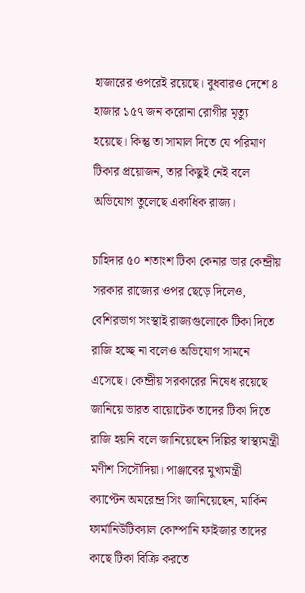হাজারের ওপরেই রয়েছে। বুধবারও দেশে ৪ হাজার ১৫৭ জন করোনা রোগীর মৃত্যু হয়েছে। কিন্তু তা সামাল দিতে যে পরিমাণ টিকার প্রয়োজন, তার কিছুই নেই বলে অভিযোগ তুলেছে একাধিক রাজ্য।

চাহিদার ৫০ শতাংশ টিকা কেনার ভার কেন্দ্রীয় সরকার রাজ্যের ওপর ছেড়ে দিলেও, বেশিরভাগ সংস্থাই রাজ্যগুলোকে টিকা দিতে রাজি হচ্ছে না বলেও অভিযোগ সামনে এসেছে। কেন্দ্রীয় সরকারের নিষেধ রয়েছে জানিয়ে ভারত বায়োটেক তাদের টিকা দিতে রাজি হয়নি বলে জানিয়েছেন দিল্লির স্বাস্থ্যমন্ত্রী মণীশ সিসৌদিয়া। পাঞ্জাবের মুখ্যমন্ত্রী ক্যাপ্টেন অমরেন্দ্র সিং জানিয়েছেন, মার্কিন ফার্মানিউটিক্যাল কোম্পানি ফাইজার তাদের কাছে টিকা বিক্রি করতে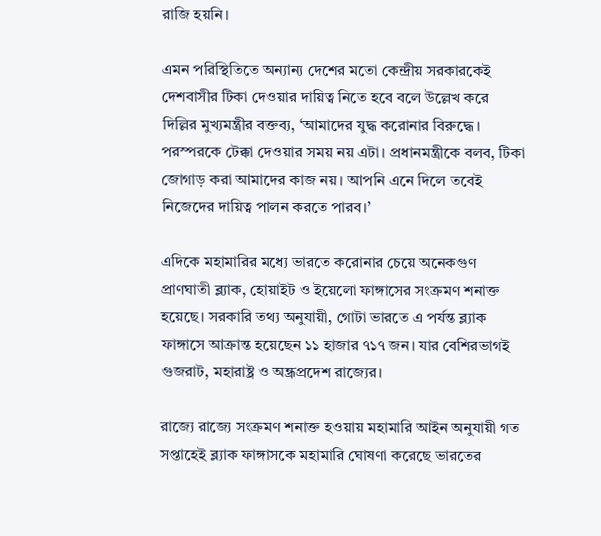রাজি হয়নি।

এমন পরিস্থিতিতে অন্যান্য দেশের মতো কেন্দ্রীয় সরকারকেই দেশবাসীর টিকা দেওয়ার দায়িত্ব নিতে হবে বলে উল্লেখ করে দিল্লির মুখ্যমন্ত্রীর বক্তব্য, ‘আমাদের যুদ্ধ করোনার বিরুদ্ধে। পরস্পরকে টেক্কা দেওয়ার সময় নয় এটা। প্রধানমন্ত্রীকে বলব, টিকা জোগাড় করা আমাদের কাজ নয়। আপনি এনে দিলে তবেই নিজেদের দায়িত্ব পালন করতে পারব।’

এদিকে মহামারির মধ্যে ভারতে করোনার চেয়ে অনেকগুণ প্রাণঘাতী ব্ল্যাক, হোয়াইট ও ইয়েলো ফাঙ্গাসের সংক্রমণ শনাক্ত হয়েছে। সরকারি তথ্য অনুযায়ী, গোটা ভারতে এ পর্যন্ত ব্ল্যাক ফাঙ্গাসে আক্রান্ত হয়েছেন ১১ হাজার ৭১৭ জন। যার বেশিরভাগই গুজরাট, মহারাষ্ট্র ও অন্ধ্রপ্রদেশ রাজ্যের।

রাজ্যে রাজ্যে সংক্রমণ শনাক্ত হওয়ায় মহামারি আইন অনুযায়ী গত সপ্তাহেই ব্ল্যাক ফাঙ্গাসকে মহামারি ঘোষণা করেছে ভারতের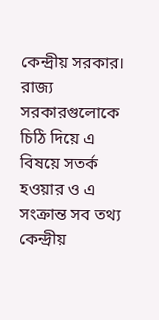কেন্দ্রীয় সরকার। রাজ্য সরকারগুলোকে চিঠি দিয়ে এ বিষয়ে সতর্ক হওয়ার ও এ সংক্রান্ত সব তথ্য কেন্দ্রীয়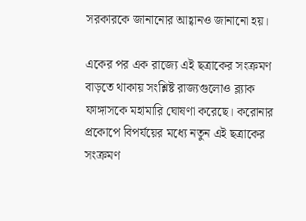সরকারকে জানানোর আহ্বানও জানানো হয়।

একের পর এক রাজ্যে এই ছত্রাকের সংক্রমণ বাড়তে থাকায় সংশ্লিষ্ট রাজ্যগুলোও ব্ল্যাক ফাঙ্গাসকে মহামারি ঘোষণা করেছে। করোনার প্রকোপে বিপর্যয়ের মধ্যে নতুন এই ছত্রাকের সংক্রমণ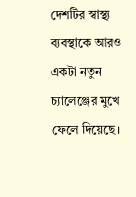দেশটির স্বাস্থ্য ব্যবস্থাকে আরও একটা নতুন চ্যালেঞ্জের মুখে ফেলে দিয়েছে।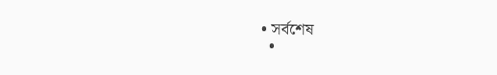• সর্বশেষ
  •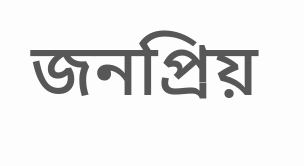জনপ্রিয়